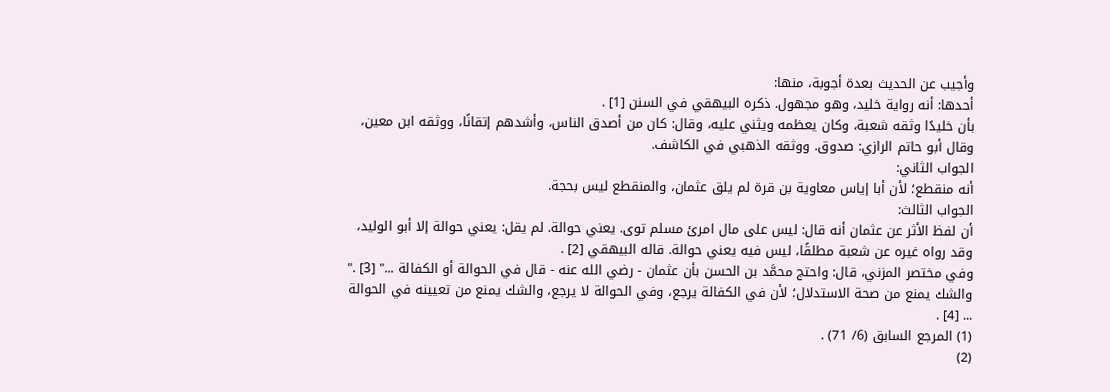وأجيب عن الحديث بعدة أجوبة، منها:
أحدها: أنه رواية خليد، وهو مجهول. ذكره البيهقي في السنن [1] .
بأن خليدًا وثقه شعبة، وكان يعظمه ويثني عليه، وقال: كان من أصدق الناس، وأشدهم إتقانًا، ووثقه ابن معين، وقال أبو حاتم الرازي: صدوق. ووثقه الذهبي في الكاشف.
الجواب الثاني:
أنه منقطع؛ لأن أبا إياس معاوية بن قرة لم يلق عثمان، والمنقطع ليس بحجة.
الجواب الثالث:
أن لفظ الأثر عن عثمان أنه قال: ليس على مال امرئ مسلم توى. يعني حوالة. لم يقل: يعني حوالة إلا أبو الوليد، وقد رواه غيره عن شعبة مطلقًا، ليس فيه يعني حوالة. قاله البيهقي [2] .
وفي مختصر المزني، قال: واحتج محمَّد بن الحسن بأن عثمان - رضي الله عنه - قال في الحوالة أو الكفالة ..." [3] ."
والشك يمنع من صحة الاستدلال؛ لأن في الكفالة يرجع، وفي الحوالة لا يرجع، والشك يمنع من تعيينه في الحوالة ... [4] .
(1) المرجع السابق (6/ 71) .
(2)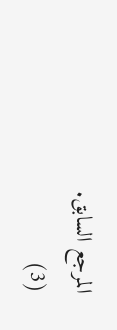المرجع السابق.
(3)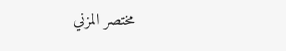مختصر المزني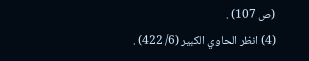(ص 107) .
(4) انظر الحاوي الكبير (6/ 422) .